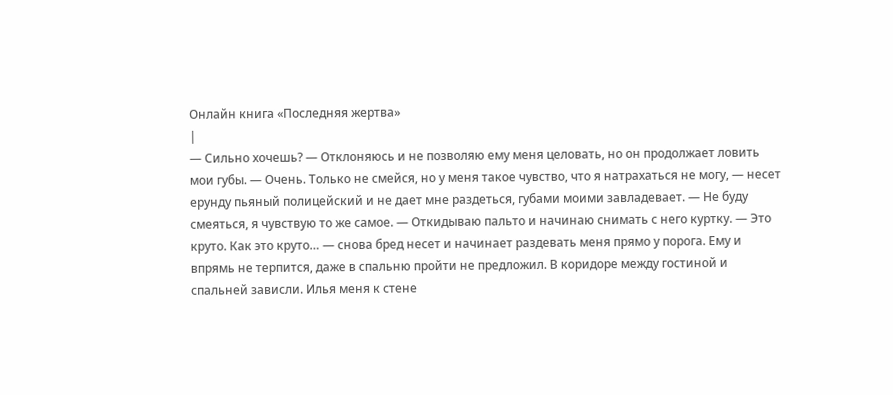Онлайн книга «Последняя жертва»
|
— Сильно хочешь? — Отклоняюсь и не позволяю ему меня целовать, но он продолжает ловить мои губы. — Очень. Только не смейся, но у меня такое чувство, что я натрахаться не могу, — несет ерунду пьяный полицейский и не дает мне раздеться, губами моими завладевает. — Не буду смеяться, я чувствую то же самое. — Откидываю пальто и начинаю снимать с него куртку. — Это круто. Как это круто… — снова бред несет и начинает раздевать меня прямо у порога. Ему и впрямь не терпится, даже в спальню пройти не предложил. В коридоре между гостиной и спальней зависли. Илья меня к стене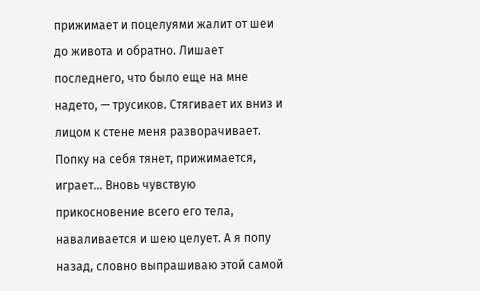прижимает и поцелуями жалит от шеи до живота и обратно. Лишает последнего, что было еще на мне надето, — трусиков. Стягивает их вниз и лицом к стене меня разворачивает. Попку на себя тянет, прижимается, играет… Вновь чувствую прикосновение всего его тела, наваливается и шею целует. А я попу назад, словно выпрашиваю этой самой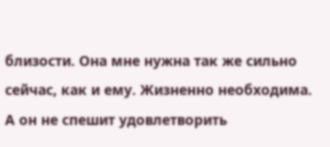близости. Она мне нужна так же сильно сейчас, как и ему. Жизненно необходима. А он не спешит удовлетворить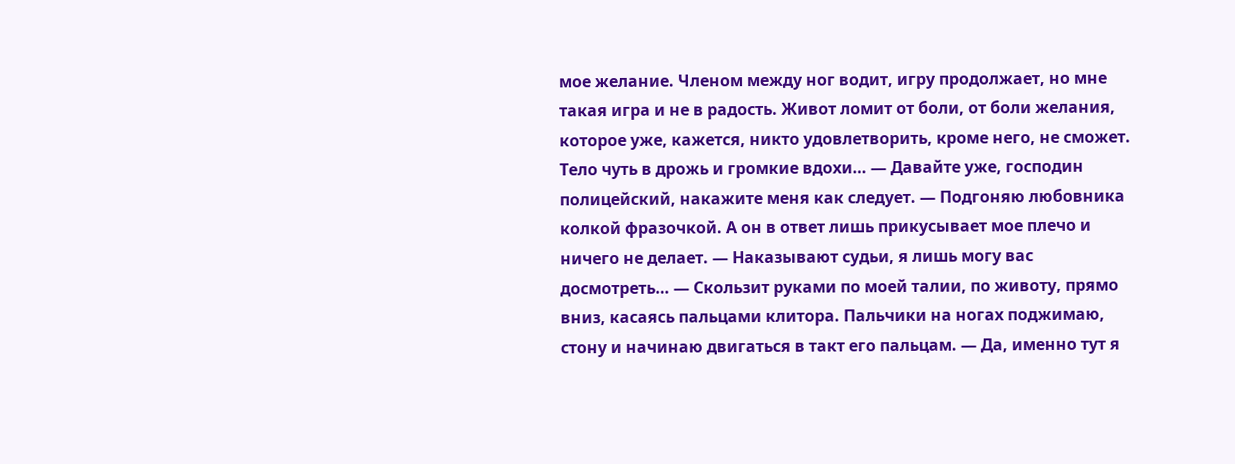мое желание. Членом между ног водит, игру продолжает, но мне такая игра и не в радость. Живот ломит от боли, от боли желания, которое уже, кажется, никто удовлетворить, кроме него, не сможет. Тело чуть в дрожь и громкие вдохи… — Давайте уже, господин полицейский, накажите меня как следует. — Подгоняю любовника колкой фразочкой. А он в ответ лишь прикусывает мое плечо и ничего не делает. — Наказывают судьи, я лишь могу вас досмотреть… — Скользит руками по моей талии, по животу, прямо вниз, касаясь пальцами клитора. Пальчики на ногах поджимаю, стону и начинаю двигаться в такт его пальцам. — Да, именно тут я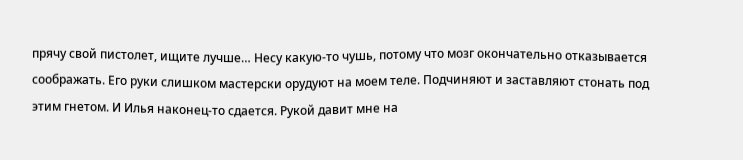прячу свой пистолет, ищите лучше… Несу какую-то чушь, потому что мозг окончательно отказывается соображать. Его руки слишком мастерски орудуют на моем теле. Подчиняют и заставляют стонать под этим гнетом. И Илья наконец-то сдается. Рукой давит мне на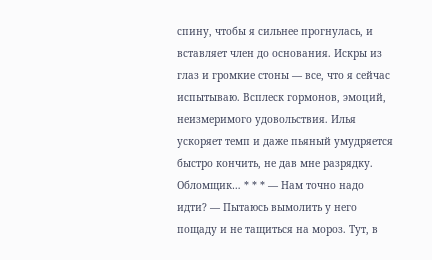спину, чтобы я сильнее прогнулась, и вставляет член до основания. Искры из глаз и громкие стоны — все, что я сейчас испытываю. Всплеск гормонов, эмоций, неизмеримого удовольствия. Илья ускоряет темп и даже пьяный умудряется быстро кончить, не дав мне разрядку. Обломщик… * * * — Нам точно надо идти? — Пытаюсь вымолить у него пощаду и не тащиться на мороз. Тут, в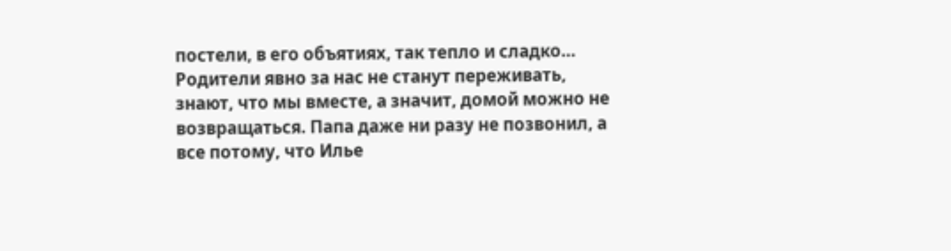постели, в его объятиях, так тепло и сладко… Родители явно за нас не станут переживать, знают, что мы вместе, а значит, домой можно не возвращаться. Папа даже ни разу не позвонил, а все потому, что Илье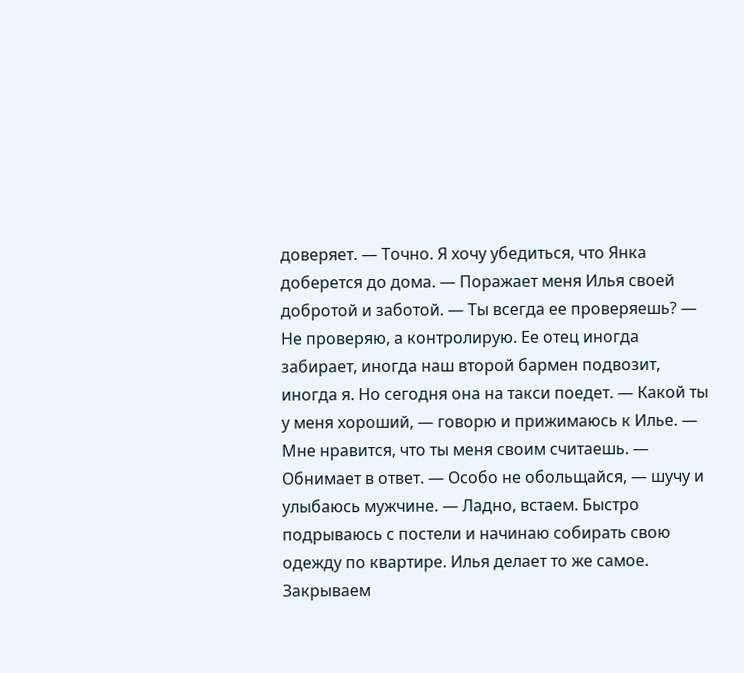доверяет. — Точно. Я хочу убедиться, что Янка доберется до дома. — Поражает меня Илья своей добротой и заботой. — Ты всегда ее проверяешь? — Не проверяю, а контролирую. Ее отец иногда забирает, иногда наш второй бармен подвозит, иногда я. Но сегодня она на такси поедет. — Какой ты у меня хороший, — говорю и прижимаюсь к Илье. — Мне нравится, что ты меня своим считаешь. — Обнимает в ответ. — Особо не обольщайся, — шучу и улыбаюсь мужчине. — Ладно, встаем. Быстро подрываюсь с постели и начинаю собирать свою одежду по квартире. Илья делает то же самое. Закрываем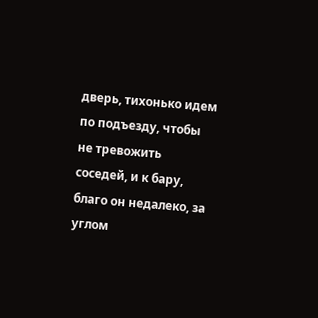дверь, тихонько идем по подъезду, чтобы не тревожить соседей, и к бару, благо он недалеко, за углом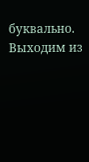буквально. Выходим из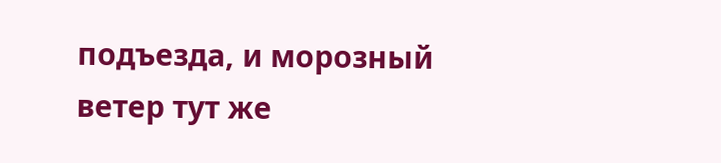подъезда, и морозный ветер тут же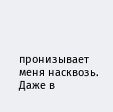пронизывает меня насквозь. Даже в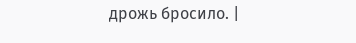дрожь бросило. |